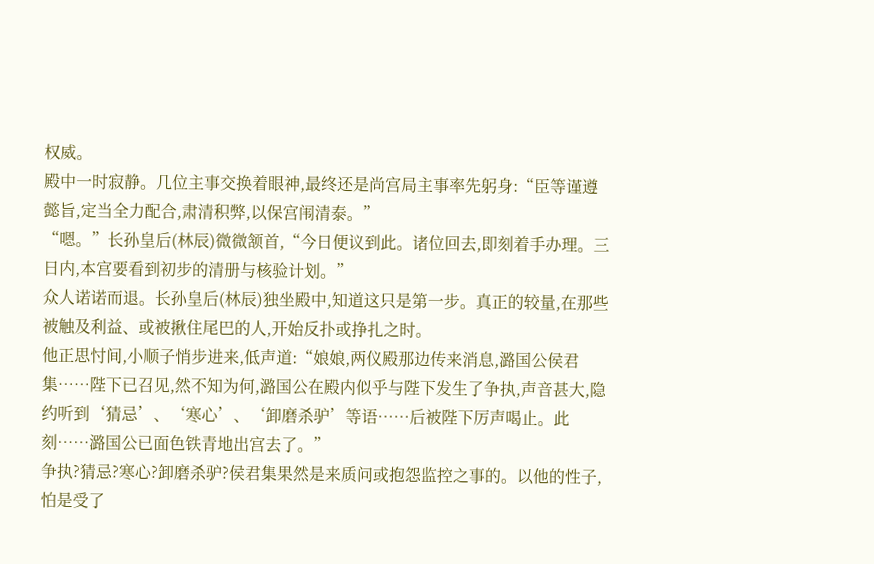权威。
殿中一时寂静。几位主事交换着眼神,最终还是尚宫局主事率先躬身:“臣等谨遵懿旨,定当全力配合,肃清积弊,以保宫闱清泰。”
“嗯。”长孙皇后(林辰)微微颔首,“今日便议到此。诸位回去,即刻着手办理。三日内,本宫要看到初步的清册与核验计划。”
众人诺诺而退。长孙皇后(林辰)独坐殿中,知道这只是第一步。真正的较量,在那些被触及利益、或被揪住尾巴的人,开始反扑或挣扎之时。
他正思忖间,小顺子悄步进来,低声道:“娘娘,两仪殿那边传来消息,潞国公侯君集……陛下已召见,然不知为何,潞国公在殿内似乎与陛下发生了争执,声音甚大,隐约听到‘猜忌’、‘寒心’、‘卸磨杀驴’等语……后被陛下厉声喝止。此刻……潞国公已面色铁青地出宫去了。”
争执?猜忌?寒心?卸磨杀驴?侯君集果然是来质问或抱怨监控之事的。以他的性子,怕是受了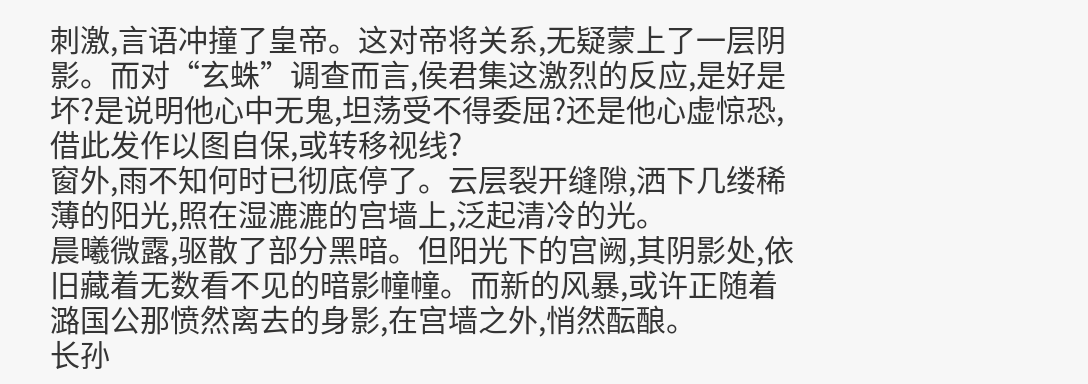刺激,言语冲撞了皇帝。这对帝将关系,无疑蒙上了一层阴影。而对“玄蛛”调查而言,侯君集这激烈的反应,是好是坏?是说明他心中无鬼,坦荡受不得委屈?还是他心虚惊恐,借此发作以图自保,或转移视线?
窗外,雨不知何时已彻底停了。云层裂开缝隙,洒下几缕稀薄的阳光,照在湿漉漉的宫墙上,泛起清冷的光。
晨曦微露,驱散了部分黑暗。但阳光下的宫阙,其阴影处,依旧藏着无数看不见的暗影幢幢。而新的风暴,或许正随着潞国公那愤然离去的身影,在宫墙之外,悄然酝酿。
长孙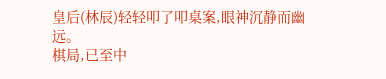皇后(林辰)轻轻叩了叩桌案,眼神沉静而幽远。
棋局,已至中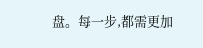盘。每一步,都需更加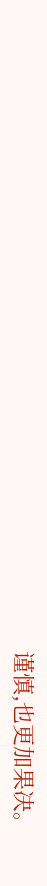谨慎,也更加果决。